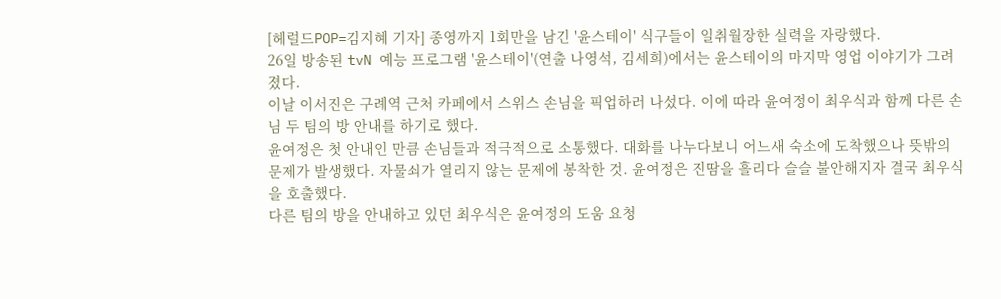[헤럴드POP=김지혜 기자] 종영까지 1회만을 남긴 '윤스테이' 식구들이 일취월장한 실력을 자랑했다.
26일 방송된 tvN 예능 프로그램 '윤스테이'(연출 나영석, 김세희)에서는 윤스테이의 마지막 영업 이야기가 그려졌다.
이날 이서진은 구례역 근처 카페에서 스위스 손님을 픽업하러 나섰다. 이에 따라 윤여정이 최우식과 함께 다른 손님 두 팀의 방 안내를 하기로 했다.
윤여정은 첫 안내인 만큼 손님들과 적극적으로 소통했다. 대화를 나누다보니 어느새 숙소에 도착했으나 뜻밖의 문제가 발생했다. 자물쇠가 열리지 않는 문제에 봉착한 것. 윤여정은 진땀을 흘리다 슬슬 불안해지자 결국 최우식을 호출했다.
다른 팀의 방을 안내하고 있던 최우식은 윤여정의 도움 요청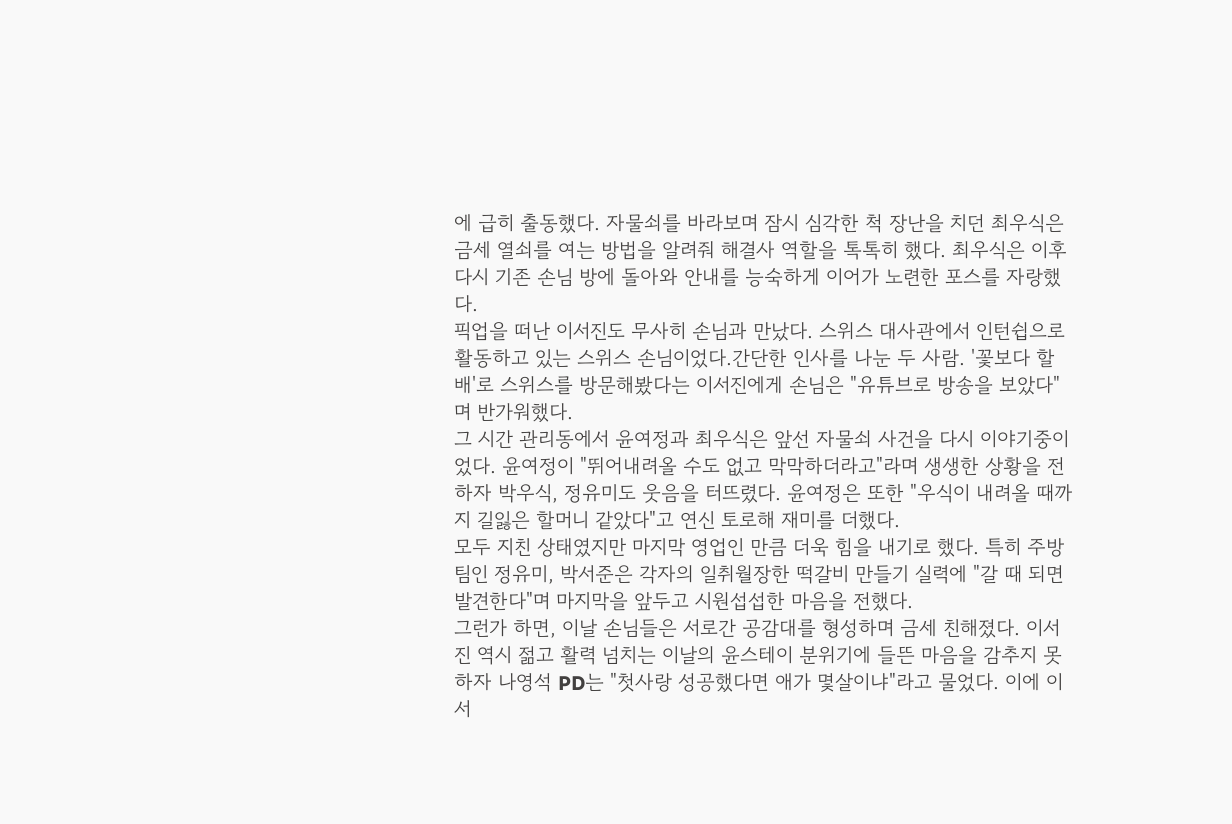에 급히 출동했다. 자물쇠를 바라보며 잠시 심각한 척 장난을 치던 최우식은 금세 열쇠를 여는 방법을 알려줘 해결사 역할을 톡톡히 했다. 최우식은 이후 다시 기존 손님 방에 돌아와 안내를 능숙하게 이어가 노련한 포스를 자랑했다.
픽업을 떠난 이서진도 무사히 손님과 만났다. 스위스 대사관에서 인턴쉽으로 활동하고 있는 스위스 손님이었다.간단한 인사를 나눈 두 사람. '꽃보다 할배'로 스위스를 방문해봤다는 이서진에게 손님은 "유튜브로 방송을 보았다"며 반가워했다.
그 시간 관리동에서 윤여정과 최우식은 앞선 자물쇠 사건을 다시 이야기중이었다. 윤여정이 "뛰어내려올 수도 없고 막막하더라고"라며 생생한 상황을 전하자 박우식, 정유미도 웃음을 터뜨렸다. 윤여정은 또한 "우식이 내려올 때까지 길잃은 할머니 같았다"고 연신 토로해 재미를 더했다.
모두 지친 상태였지만 마지막 영업인 만큼 더욱 힘을 내기로 했다. 특히 주방 팀인 정유미, 박서준은 각자의 일취월장한 떡갈비 만들기 실력에 "갈 때 되면 발견한다"며 마지막을 앞두고 시원섭섭한 마음을 전했다.
그런가 하면, 이날 손님들은 서로간 공감대를 형성하며 금세 친해졌다. 이서진 역시 젊고 활력 넘치는 이날의 윤스테이 분위기에 들뜬 마음을 감추지 못하자 나영석 PD는 "첫사랑 성공했다면 애가 몇살이냐"라고 물었다. 이에 이서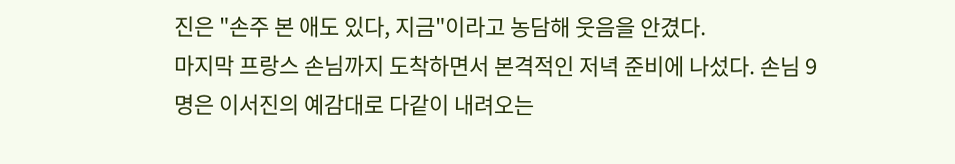진은 "손주 본 애도 있다, 지금"이라고 농담해 웃음을 안겼다.
마지막 프랑스 손님까지 도착하면서 본격적인 저녁 준비에 나섰다. 손님 9명은 이서진의 예감대로 다같이 내려오는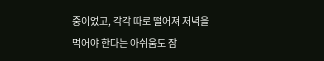중이었고, 각각 따로 떨어져 저녁을 먹어야 한다는 아쉬움도 잠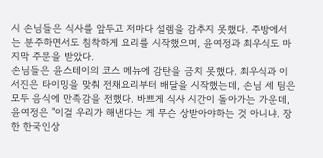시 손님들은 식사를 앞두고 저마다 설렘을 감추지 못했다. 주방에서는 분주하면서도 침착하게 요리를 시작했으며, 윤여정과 최우식도 마지막 주문을 받았다.
손님들은 윤스테이의 코스 메뉴에 감탄을 금치 못했다. 최우식과 이서진은 타이밍을 맞춰 전채요리부터 배달을 시작했는데, 손님 세 팀은 모두 음식에 만족감을 전했다. 바쁘게 식사 시간이 돌아가는 가운데, 윤여정은 "이걸 우리가 해낸다는 게 무슨 상받아야하는 것 아니냐. 장한 한국인상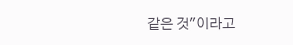같은 것"이라고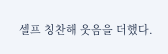셀프 칭찬해 웃음을 더했다.